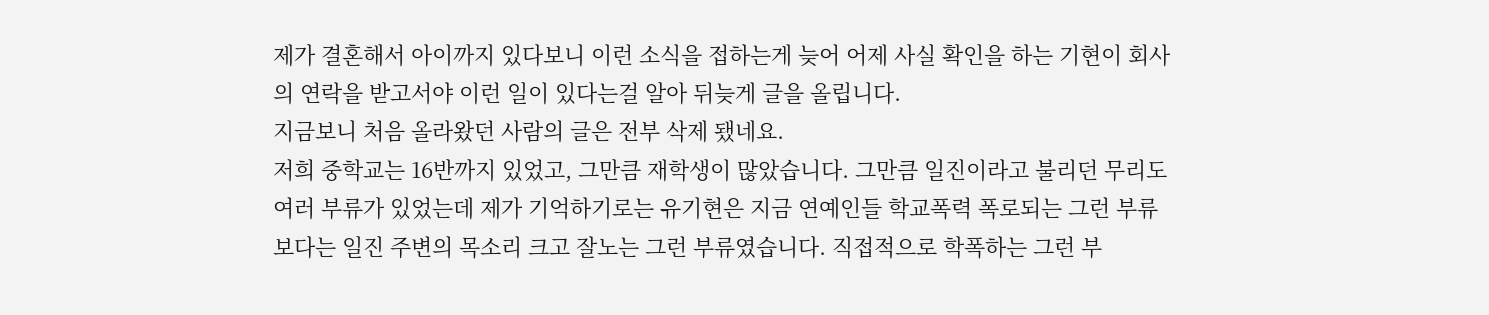제가 결혼해서 아이까지 있다보니 이런 소식을 접하는게 늦어 어제 사실 확인을 하는 기현이 회사의 연락을 받고서야 이런 일이 있다는걸 알아 뒤늦게 글을 올립니다.
지금보니 처음 올라왔던 사람의 글은 전부 삭제 됐네요.
저희 중학교는 16반까지 있었고, 그만큼 재학생이 많았습니다. 그만큼 일진이라고 불리던 무리도 여러 부류가 있었는데 제가 기억하기로는 유기현은 지금 연예인들 학교폭력 폭로되는 그런 부류 보다는 일진 주변의 목소리 크고 잘노는 그런 부류였습니다. 직접적으로 학폭하는 그런 부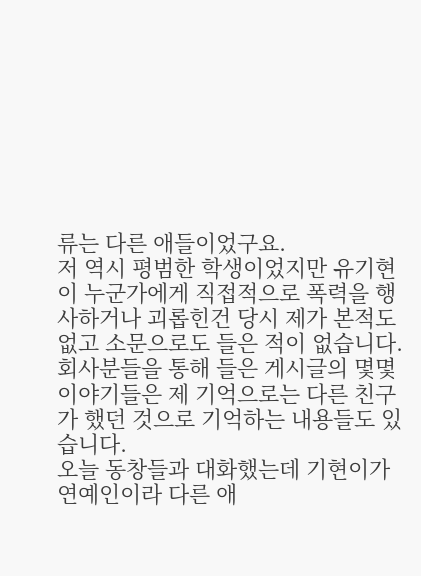류는 다른 애들이었구요.
저 역시 평범한 학생이었지만 유기현이 누군가에게 직접적으로 폭력을 행사하거나 괴롭힌건 당시 제가 본적도 없고 소문으로도 들은 적이 없습니다. 회사분들을 통해 들은 게시글의 몇몇 이야기들은 제 기억으로는 다른 친구가 했던 것으로 기억하는 내용들도 있습니다.
오늘 동창들과 대화했는데 기현이가 연예인이라 다른 애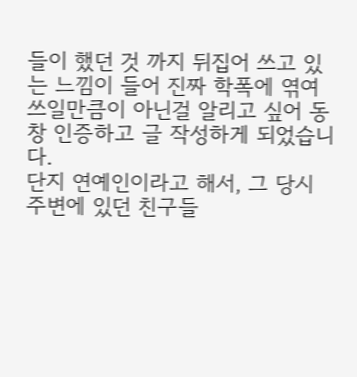들이 했던 것 까지 뒤집어 쓰고 있는 느낌이 들어 진짜 학폭에 엮여 쓰일만큼이 아닌걸 알리고 싶어 동창 인증하고 글 작성하게 되었습니다.
단지 연예인이라고 해서, 그 당시 주변에 있던 친구들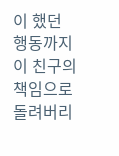이 했던 행동까지 이 친구의 책임으로 돌려버리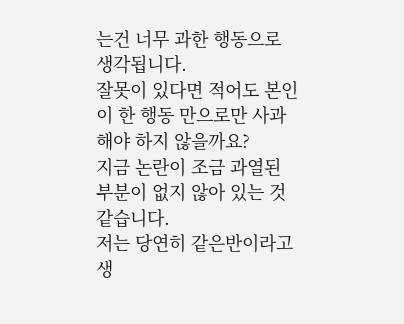는건 너무 과한 행동으로 생각됩니다.
잘못이 있다면 적어도 본인이 한 행동 만으로만 사과해야 하지 않을까요?
지금 논란이 조금 과열된 부분이 없지 않아 있는 것 같습니다.
저는 당연히 같은반이라고 생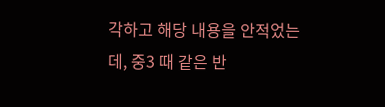각하고 해당 내용을 안적었는데, 중3 때 같은 반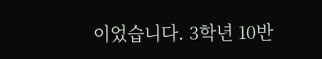이었습니다. 3학년 10반